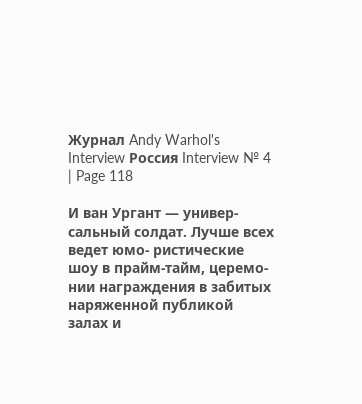Журнал Andy Warhol's Interview Россия Interview № 4 | Page 118

И ван Ургант — универ- сальный солдат. Лучше всех ведет юмо- ристические шоу в прайм-тайм, церемо- нии награждения в забитых наряженной публикой залах и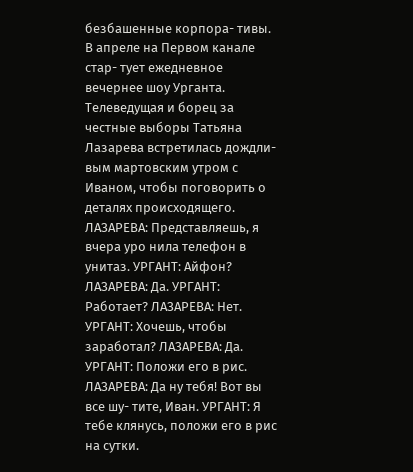безбашенные корпора- тивы. В апреле на Первом канале стар- тует ежедневное вечернее шоу Урганта. Телеведущая и борец за честные выборы Татьяна Лазарева встретилась дождли- вым мартовским утром с Иваном, чтобы поговорить о деталях происходящего. ЛАЗАРЕВА: Представляешь, я вчера уро нила телефон в унитаз. УРГАНТ: Айфон? ЛАЗАРЕВА: Да. УРГАНТ: Работает? ЛАЗАРЕВА: Нет. УРГАНТ: Хочешь, чтобы заработал? ЛАЗАРЕВА: Да. УРГАНТ: Положи его в рис. ЛАЗАРЕВА: Да ну тебя! Вот вы все шу- тите, Иван. УРГАНТ: Я тебе клянусь, положи его в рис на сутки.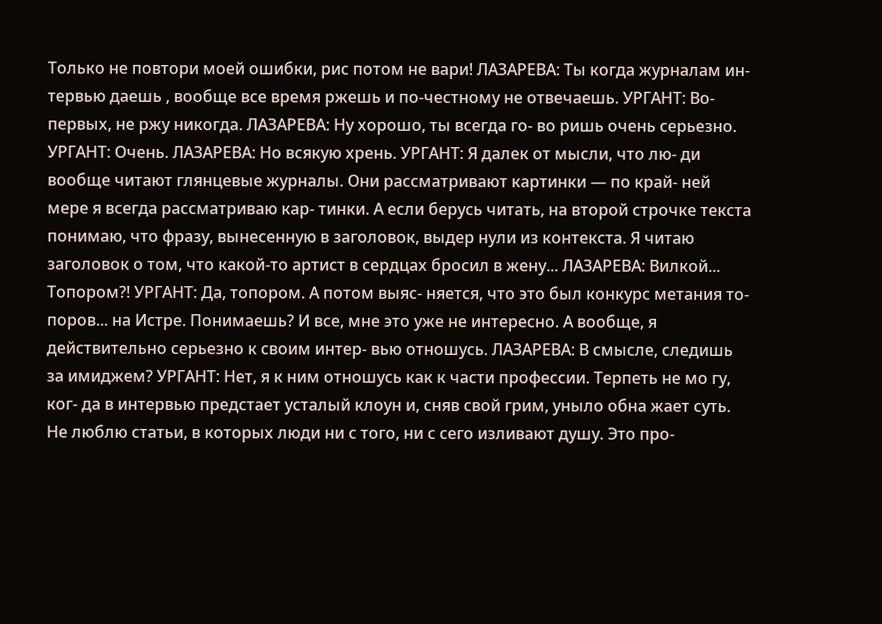Только не повтори моей ошибки, рис потом не вари! ЛАЗАРЕВА: Ты когда журналам ин- тервью даешь , вообще все время ржешь и по-честному не отвечаешь. УРГАНТ: Во-первых, не ржу никогда. ЛАЗАРЕВА: Ну хорошо, ты всегда го- во ришь очень серьезно. УРГАНТ: Очень. ЛАЗАРЕВА: Но всякую хрень. УРГАНТ: Я далек от мысли, что лю- ди вообще читают глянцевые журналы. Они рассматривают картинки — по край- ней мере я всегда рассматриваю кар- тинки. А если берусь читать, на второй строчке текста понимаю, что фразу, вынесенную в заголовок, выдер нули из контекста. Я читаю заголовок о том, что какой-то артист в сердцах бросил в жену... ЛАЗАРЕВА: Вилкой... Топором?! УРГАНТ: Да, топором. А потом выяс- няется, что это был конкурс метания то- поров... на Истре. Понимаешь? И все, мне это уже не интересно. А вообще, я действительно серьезно к своим интер- вью отношусь. ЛАЗАРЕВА: В смысле, следишь за имиджем? УРГАНТ: Нет, я к ним отношусь как к части профессии. Терпеть не мо гу, ког- да в интервью предстает усталый клоун и, сняв свой грим, уныло обна жает суть. Не люблю статьи, в которых люди ни с того, ни с сего изливают душу. Это про-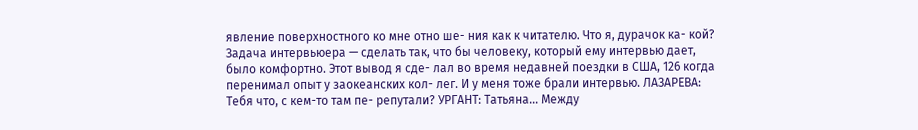явление поверхностного ко мне отно ше- ния как к читателю. Что я, дурачок ка- кой? Задача интервьюера — сделать так, что бы человеку, который ему интервью дает, было комфортно. Этот вывод я сде- лал во время недавней поездки в США, 126 когда перенимал опыт у заокеанских кол- лег. И у меня тоже брали интервью. ЛАЗАРЕВА: Тебя что, с кем-то там пе- репутали? УРГАНТ: Татьяна... Между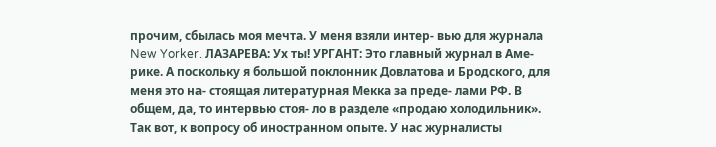прочим, сбылась моя мечта. У меня взяли интер- вью для журнала New Yorker. ЛАЗАРЕВА: Ух ты! УРГАНТ: Это главный журнал в Аме- рике. А поскольку я большой поклонник Довлатова и Бродского, для меня это на- стоящая литературная Мекка за преде- лами РФ. В общем, да, то интервью стоя- ло в разделе «продаю холодильник». Так вот, к вопросу об иностранном опыте. У нас журналисты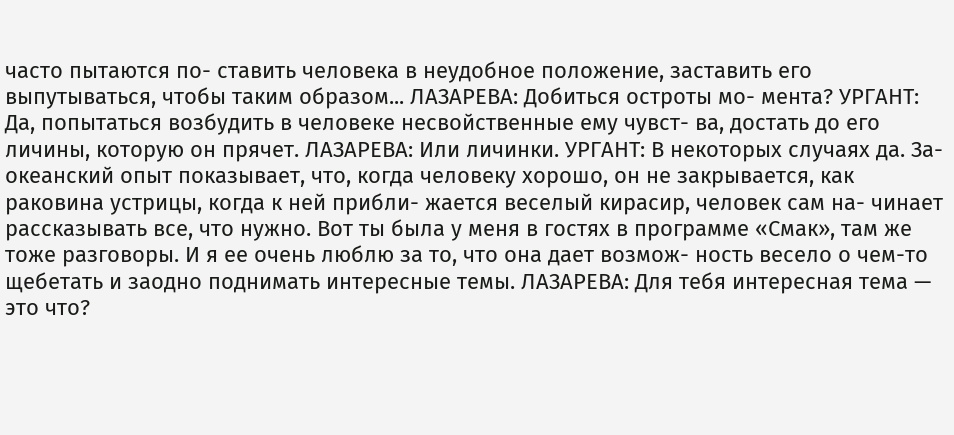часто пытаются по- ставить человека в неудобное положение, заставить его выпутываться, чтобы таким образом... ЛАЗАРЕВА: Добиться остроты мо- мента? УРГАНТ: Да, попытаться возбудить в человеке несвойственные ему чувст- ва, достать до его личины, которую он прячет. ЛАЗАРЕВА: Или личинки. УРГАНТ: В некоторых случаях да. За- океанский опыт показывает, что, когда человеку хорошо, он не закрывается, как раковина устрицы, когда к ней прибли- жается веселый кирасир, человек сам на- чинает рассказывать все, что нужно. Вот ты была у меня в гостях в программе «Смак», там же тоже разговоры. И я ее очень люблю за то, что она дает возмож- ность весело о чем-то щебетать и заодно поднимать интересные темы. ЛАЗАРЕВА: Для тебя интересная тема — это что?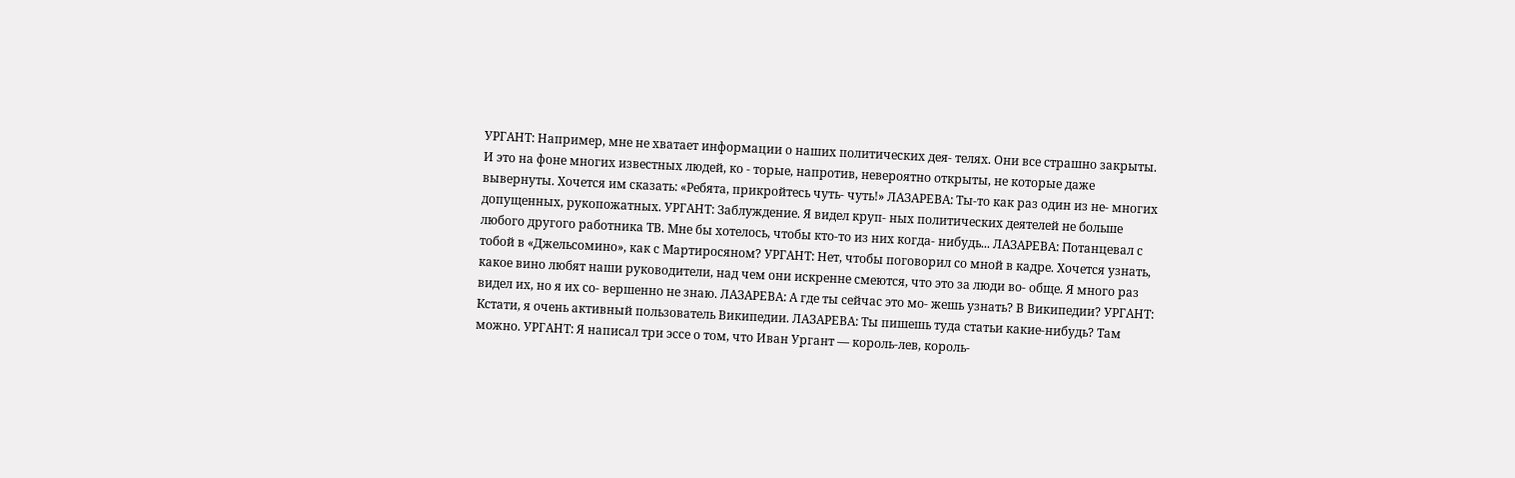УРГАНТ: Например, мне не хватает информации о наших политических дея- телях. Они все страшно закрыты. И это на фоне многих известных людей, ко - торые, напротив, невероятно открыты, не которые даже вывернуты. Хочется им сказать: «Ребята, прикройтесь чуть- чуть!» ЛАЗАРЕВА: Ты-то как раз один из не- многих допущенных, рукопожатных. УРГАНТ: Заблуждение. Я видел круп- ных политических деятелей не больше любого другого работника ТВ. Мне бы хотелось, чтобы кто-то из них когда- нибудь... ЛАЗАРЕВА: Потанцевал с тобой в «Джельсомино», как с Мартиросяном? УРГАНТ: Нет, чтобы поговорил со мной в кадре. Хочется узнать, какое вино любят наши руководители, над чем они искренне смеются, что это за люди во- обще. Я много раз видел их, но я их со- вершенно не знаю. ЛАЗАРЕВА: А где ты сейчас это мо- жешь узнать? В Википедии? УРГАНТ: Кстати, я очень активный пользователь Википедии. ЛАЗАРЕВА: Ты пишешь туда статьи какие-нибудь? Там можно. УРГАНТ: Я написал три эссе о том, что Иван Ургант — король-лев, король-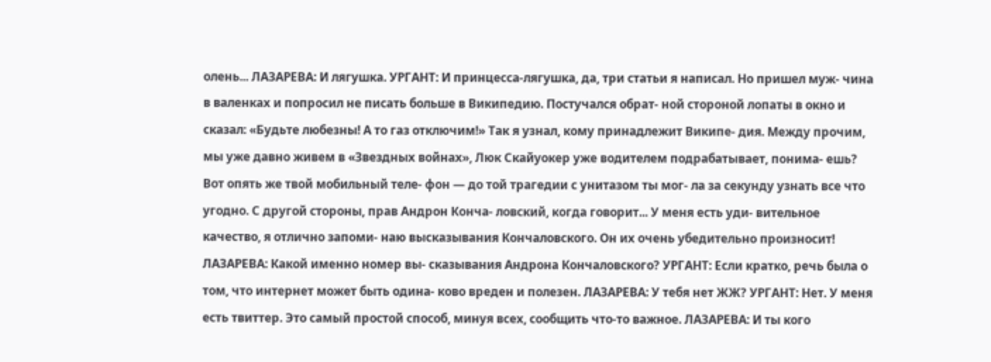олень... ЛАЗАРЕВА: И лягушка. УРГАНТ: И принцесса-лягушка, да, три статьи я написал. Но пришел муж- чина в валенках и попросил не писать больше в Википедию. Постучался обрат- ной стороной лопаты в окно и сказал: «Будьте любезны! А то газ отключим!» Так я узнал, кому принадлежит Википе- дия. Между прочим, мы уже давно живем в «Звездных войнах», Люк Скайуокер уже водителем подрабатывает, понима- ешь? Вот опять же твой мобильный теле- фон — до той трагедии с унитазом ты мог- ла за секунду узнать все что угодно. С другой стороны, прав Андрон Конча- ловский, когда говорит... У меня есть уди- вительное качество, я отлично запоми- наю высказывания Кончаловского. Он их очень убедительно произносит! ЛАЗАРЕВА: Какой именно номер вы- сказывания Андрона Кончаловского? УРГАНТ: Если кратко, речь была о том, что интернет может быть одина- ково вреден и полезен. ЛАЗАРЕВА: У тебя нет ЖЖ? УРГАНТ: Нет. У меня есть твиттер. Это самый простой способ, минуя всех, сообщить что-то важное. ЛАЗАРЕВА: И ты кого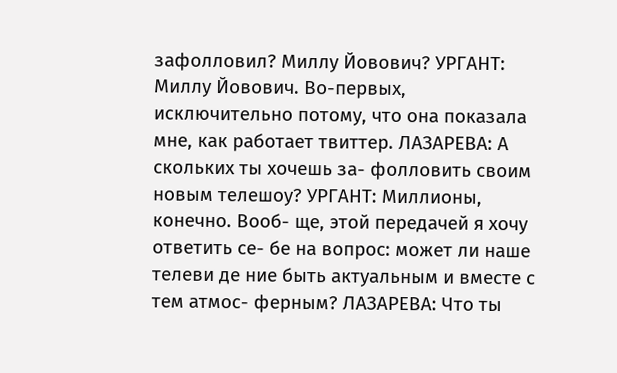зафолловил? Миллу Йовович? УРГАНТ: Миллу Йовович. Во-первых, исключительно потому, что она показала мне, как работает твиттер. ЛАЗАРЕВА: А скольких ты хочешь за- фолловить своим новым телешоу? УРГАНТ: Миллионы, конечно. Вооб- ще, этой передачей я хочу ответить се- бе на вопрос: может ли наше телеви де ние быть актуальным и вместе с тем атмос- ферным? ЛАЗАРЕВА: Что ты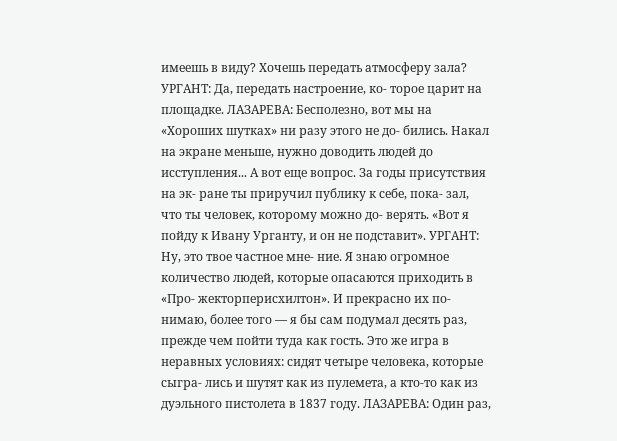имеешь в виду? Хочешь передать атмосферу зала? УРГАНТ: Да, передать настроение, ко- торое царит на площадке. ЛАЗАРЕВА: Бесполезно, вот мы на «Хороших шутках» ни разу этого не до- бились. Накал на экране меньше, нужно доводить людей до исступления... А вот еще вопрос. За годы присутствия на эк- ране ты приручил публику к себе, пока- зал, что ты человек, которому можно до- верять. «Вот я пойду к Ивану Урганту, и он не подставит». УРГАНТ: Ну, это твое частное мне- ние. Я знаю огромное количество людей, которые опасаются приходить в «Про- жекторперисхилтон». И прекрасно их по- нимаю, более того — я бы сам подумал десять раз, прежде чем пойти туда как гость. Это же игра в неравных условиях: сидят четыре человека, которые сыгра- лись и шутят как из пулемета, а кто-то как из дуэльного пистолета в 1837 году. ЛАЗАРЕВА: Один раз,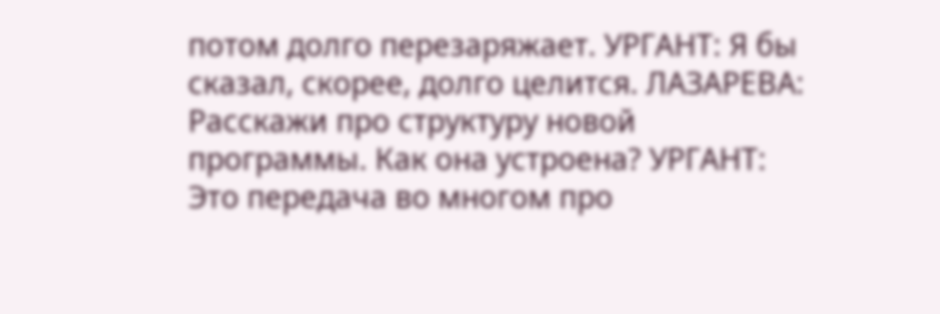потом долго перезаряжает. УРГАНТ: Я бы сказал, скорее, долго целится. ЛАЗАРЕВА: Расскажи про структуру новой программы. Как она устроена? УРГАНТ: Это передача во многом про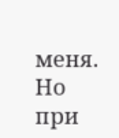меня. Но при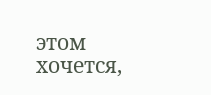этом хочется,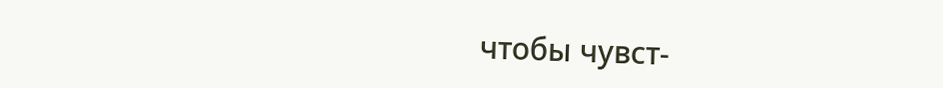чтобы чувст-